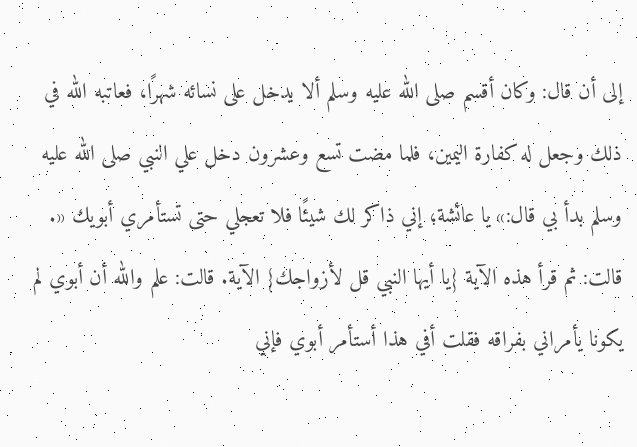إلى أن قال: وكان أقسم صلى الله عليه وسلم ألا يدخل على نسائه شهرًا، فعاتبه الله في ذلك وجعل له كفارة اليمين، فلما مضت تسع وعشرون دخل علي النبي صلى الله عليه وسلم بدأ بي قال:» يا عائشة؛ إني ذاكر لك شيئًا فلا تعجلي حتى تستأمري أبويك «. قالت: ثم قرأ هذه الآية {يا أيها النبي قل لأزواجك} الآية. قالت: علم والله أن أبوي لم يكونا يأمراني بفراقه فقلت أفي هذا أستأمر أبوي فإني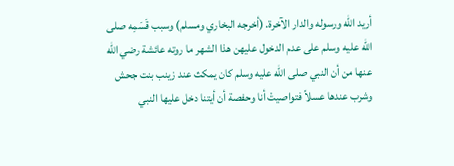أريد الله ورسوله والدار الآخرة. (أخرجه البخاري ومسلم) وسبب قَسَمِه صلى الله عليه وسلم على عدم الدخول عليهن هذا الشهر ما روته عائشة رضي الله عنها من أن النبي صلى الله عليه وسلم كان يمكث عند زينب بنت جحش وشرب عندها عسلاً فتواصيتْ أنا وحفصة أن أيتنا دخل عليها النبي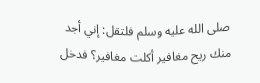صلى الله عليه وسلم فلتقل: إني أجد منك ريح مغافير أكلت مغافير؟ فدخل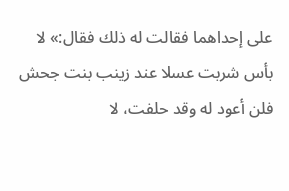على إحداهما فقالت له ذلك فقال:» لا بأس شربت عسلا عند زينب بنت جحش فلن أعود له وقد حلفت، لا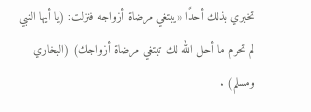تخبري بذلك أحدًا «يبتغي مرضاة أزواجه فنزلت: (يا أيها النبي لم تحرم ما أحل الله لك تبتغي مرضاة أزواجك) (البخاري ومسلم) .